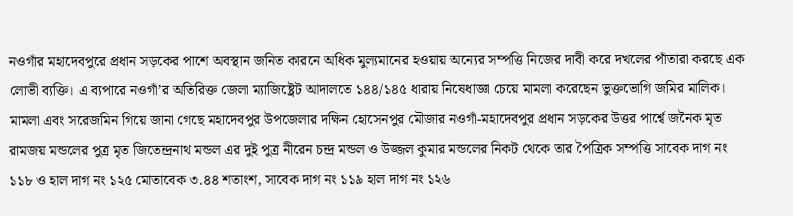নওগাঁর মহাদেবপুরে প্রধান সড়কের পাশে অবস্থান জনিত কারনে অধিক মুল্যমানের হওয়ায় অন্যের সম্পত্তি নিজের দাবী করে দখলের পাঁতারা করছে এক লোভী ব্যক্তি। এ ব্যপারে নওগাঁ’র অতিরিক্ত জেলা ম্যাজিষ্ট্রেট আদালতে ১৪৪/১৪৫ ধারায় নিষেধাজ্ঞা চেয়ে মামলা করেছেন ভুক্তভোগি জমির মালিক।
মামলা এবং সরেজমিন গিয়ে জানা গেছে মহাদেবপুর উপজেলার দক্ষিন হোসেনপুর মৌজার নওগাঁ-মহাদেবপুর প্রধান সড়কের উত্তর পার্শ্বে জনৈক মৃত রামজয় মন্ডলের পুত্র মৃত জিতেন্দ্রনাথ মন্ডল এর দুই পুত্র নীরেন চন্দ্র মন্ডল ও উজ্জল কুমার মন্ডলের নিকট থেকে তার পৈত্রিক সম্পত্তি সাবেক দাগ নং ১১৮ ও হাল দাগ নং ১২৫ মোতাবেক ৩.৪৪ শতাংশ, সাবেক দাগ নং ১১৯ হাল দাগ নং ১২৬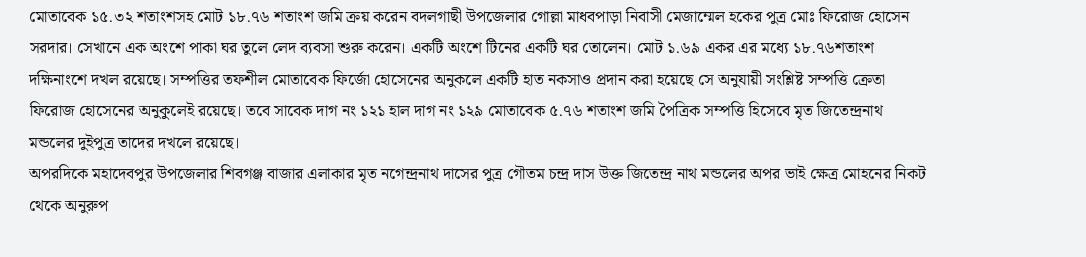মোতাবেক ১৫.৩২ শতাংশসহ মোট ১৮.৭৬ শতাংশ জমি ক্রয় করেন বদলগাছী উপজেলার গোল্লা মাধবপাড়া নিবাসী মেজাম্মেল হকের পুত্র মোঃ ফিরোজ হোসেন সরদার। সেখানে এক অংশে পাকা ঘর তুলে লেদ ব্যবসা শুরু করেন। একটি অংশে টিনের একটি ঘর তোলেন। মোট ১.৬৯ একর এর মধ্যে ১৮.৭৬শতাংশ দক্ষিনাংশে দখল রয়েছে। সম্পত্তির তফশীল মোতাবেক ফির্জো হোসেনের অনুকলে একটি হাত নকসাও প্রদান করা হয়েছে সে অনুযায়ী সংশ্লিষ্ট সম্পত্তি ক্রেতা ফিরোজ হোসেনের অনুকুলেই রয়েছে। তবে সাবেক দাগ নং ১২১ হাল দাগ নং ১২৯ মোতাবেক ৫.৭৬ শতাংশ জমি পৈত্রিক সম্পত্তি হিসেবে মৃত জিতেন্দ্রনাথ মন্ডলের দুইপুত্র তাদের দখলে রয়েছে।
অপরদিকে মহাদেবপুর উপজেলার শিবগঞ্জ বাজার এলাকার মৃত নগেন্দ্রনাথ দাসের পুত্র গৌতম চন্দ্র দাস উক্ত জিতেন্দ্র নাথ মন্ডলের অপর ভাই ক্ষেত্র মোহনের নিকট থেকে অনুরুপ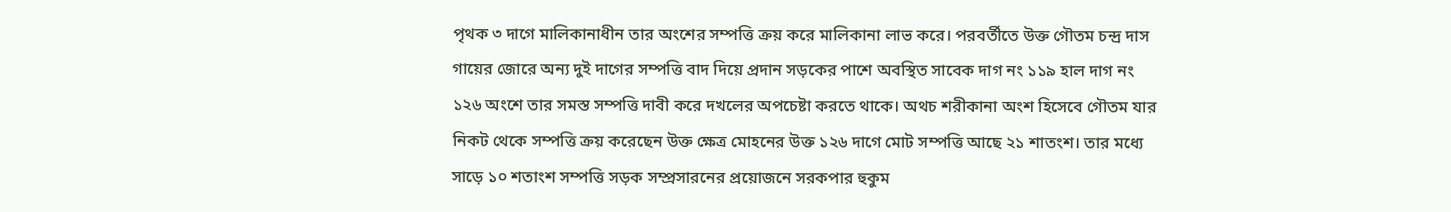পৃথক ৩ দাগে মালিকানাধীন তার অংশের সম্পত্তি ক্রয় করে মালিকানা লাভ করে। পরবর্তীতে উক্ত গৌতম চন্দ্র দাস গায়ের জোরে অন্য দুই দাগের সম্পত্তি বাদ দিয়ে প্রদান সড়কের পাশে অবস্থিত সাবেক দাগ নং ১১৯ হাল দাগ নং ১২৬ অংশে তার সমস্ত সম্পত্তি দাবী করে দখলের অপচেষ্টা করতে থাকে। অথচ শরীকানা অংশ হিসেবে গৌতম যার নিকট থেকে সম্পত্তি ক্রয় করেছেন উক্ত ক্ষেত্র মোহনের উক্ত ১২৬ দাগে মোট সম্পত্তি আছে ২১ শাতংশ। তার মধ্যে সাড়ে ১০ শতাংশ সম্পত্তি সড়ক সম্প্রসারনের প্রয়োজনে সরকপার হুকুম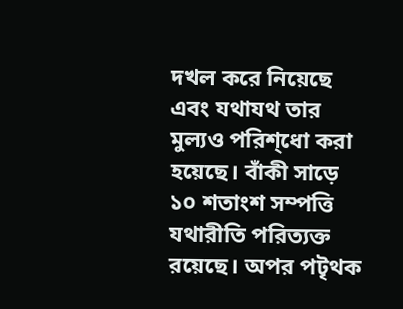দখল করে নিয়েছে এবং যথাযথ তার মুল্যও পরিশ্ধো করা হয়েছে। বাঁকী সাড়ে ১০ শতাংশ সম্পত্তি যথারীতি পরিত্যক্ত রয়েছে। অপর পটৃথক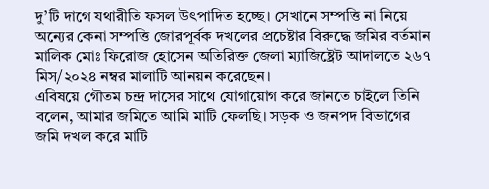দু’টি দাগে যথারীতি ফসল উৎপাদিত হচ্ছে। সেখানে সম্পত্তি না নিয়ে অন্যের কেনা সম্পত্তি জোরপূর্বক দখলের প্রচেষ্টার বিরুদ্ধে জমির বর্তমান মালিক মোঃ ফিরোজ হোসেন অতিরিক্ত জেলা ম্যাজিষ্ট্রেট আদালতে ২৬৭ মিস/২০২৪ নম্বর মালাটি আনয়ন করেছেন।
এবিষয়ে গৌতম চন্দ্র দাসের সাথে যোগায়োগ করে জানতে চাইলে তিনি বলেন, আমার জমিতে আমি মাটি ফেলছি। সড়ক ও জনপদ বিভাগের জমি দখল করে মাটি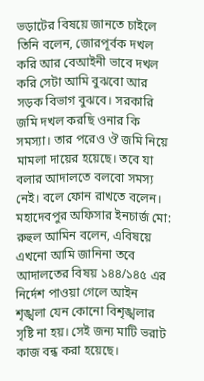ভড়াটের বিষয়ে জানতে চাইলে তিনি বলেন, জোরপূর্বক দখল করি আর বেআইনী ভাবে দখল করি সেটা আমি বুঝবো আর সড়ক বিভাগ বুঝবে। সরকারি জমি দখল করছি ওনার কি সমস্যা। তার পরেও ঔ জমি নিয়ে মামলা দায়ের হয়েছে। তবে যা বলার আদালতে বলবো সমস্য নেই। বলে ফোন রাখতে বলেন।
মহাদেবপুর অফিসার ইনচার্জ মো: রুহুল আমিন বলেন, এবিষয়ে এখনো আমি জানিনা তবে আদালতের বিষয় ১৪৪/১৪৫ এর নির্দেশ পাওয়া গেলে আইন শৃঙ্খলা যেন কোনো বিশৃঙ্খলার সৃষ্টি না হয়। সেই জন্য মাটি ভরাট কাজ বন্ধ করা হয়েছে।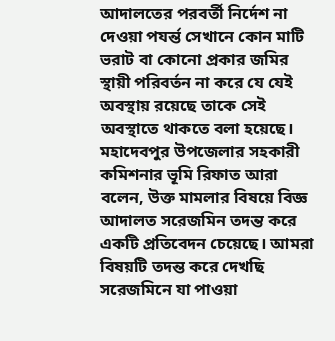আদালতের পরবর্তী নির্দেশ না দেওয়া পযর্ন্ত সেখানে কোন মাটি ভরাট বা কোনো প্রকার জমির স্থায়ী পরিবর্তন না করে যে যেই অবস্থায় রয়েছে তাকে সেই অবস্থাতে থাকতে বলা হয়েছে।
মহাদেবপুর উপজেলার সহকারী কমিশনার ভূমি রিফাত আরা বলেন, উক্ত মামলার বিষয়ে বিজ্ঞ আদালত সরেজমিন তদন্ত করে একটি প্রতিবেদন চেয়েছে। আমরা বিষয়টি তদন্ত করে দেখছি সরেজমিনে যা পাওয়া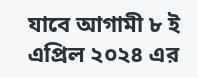যাবে আগামী ৮ ই এপ্রিল ২০২৪ এর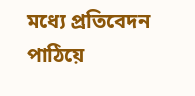মধ্যে প্রতিবেদন পাঠিয়ে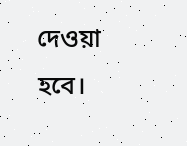দেওয়া হবে।